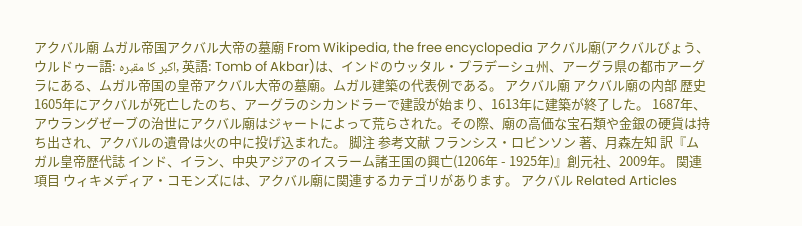アクバル廟 ムガル帝国アクバル大帝の墓廟 From Wikipedia, the free encyclopedia アクバル廟(アクバルびょう、ウルドゥー語: اکبر کا مقبرہ, 英語: Tomb of Akbar)は、インドのウッタル・プラデーシュ州、アーグラ県の都市アーグラにある、ムガル帝国の皇帝アクバル大帝の墓廟。ムガル建築の代表例である。 アクバル廟 アクバル廟の内部 歴史 1605年にアクバルが死亡したのち、アーグラのシカンドラーで建設が始まり、1613年に建築が終了した。 1687年、アウラングゼーブの治世にアクバル廟はジャートによって荒らされた。その際、廟の高価な宝石類や金銀の硬貨は持ち出され、アクバルの遺骨は火の中に投げ込まれた。 脚注 参考文献 フランシス・ロビンソン 著、月森左知 訳『ムガル皇帝歴代誌 インド、イラン、中央アジアのイスラーム諸王国の興亡(1206年 - 1925年)』創元社、2009年。 関連項目 ウィキメディア・コモンズには、アクバル廟に関連するカテゴリがあります。 アクバル Related Articles